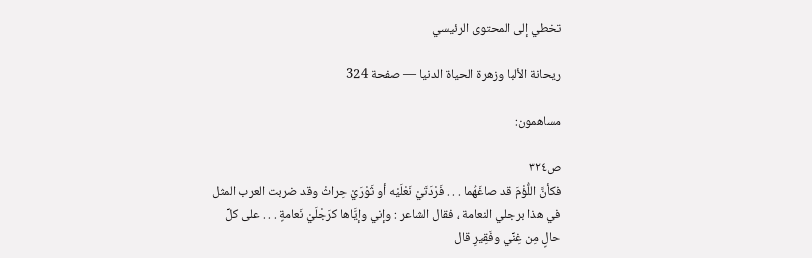تخطي إلى المحتوى الرئيسي

ريحانة الألبا وزهرة الحياة الدنيا — صفحة 324

مساهمون:

ص٣٢٤
فكأنَّ اللُّؤْمَ قد صاغَهُما . . . فَرْدَتَيْ نَعْلَيْه أو ثَوْرَيْ حِراثْ وقد ضربت العرب المثل في هذا برجلي النعامة ، فقال الشاعر : وإني وإيَّاها كرَجْلَيْ نَعامةٍ . . . على كلِّ حالٍ مِن غِنِّي وفَقِيرِ قال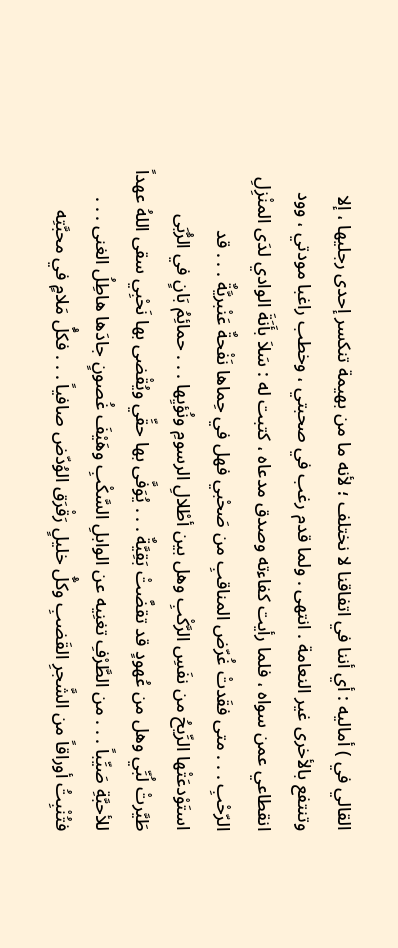القالي في ) أماليه : أي أننا في اتفاقنا لا نختلف ؛ لأنه ما من بهيمة تنكسر إحدى رجليها ، إلا وتنتفع بالأخرى غير النعامة . انتهى . ولما قدم رغب في صحبتي ، وخطب راغبا مودتي ، وود انقطاعي عمن سواه ، فلما رأيت كفاءته وصدق مدعاه ، كتبت له : سَلاَ بأَنَةَ الوادي لدَى المنْزِلِ الرّحْبِ . . . متى فقَدتْ غُرّض المناقبِ من صَحْبي فهل في حِماها نَفْحةٌ عَنْبريَّةٌ . . . قد استَوْدعَتْها الرِّيحُ من نفَسِ الرَّكْبِ وهل بين أطْلالِ الرسومِ ونُؤيِها . . . حمائِمُ بَانٍ في الرُّبَى طَيَّرتْ لُبِّي وهل من عُهودٍ قد تقضَّتْ بَقِيَّةٌ . . . يُوَفَّى بها حقِّي ويُقْضى بها نَحْبِي سقى اللهُ عهداً للأحبَّةِ صَيِّباً . . . من الطَّرْفِ تغنِيه عن الوابلِ السَّكْبِ وهَيْفَ غُصونٍ جادَها هاطِلُ الغنى . . . فتُنْبِتُ أوراقاً من الشَّجرِ القَضبِ وكلُّ خليلٍ رَقْرَق الوُدّض صافياً . . . فكلُّ مَلامٍ في محبَّتِه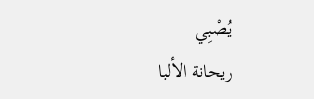يُصْبِي
ريحانة الألبا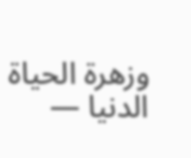وزهرة الحياة الدنيا —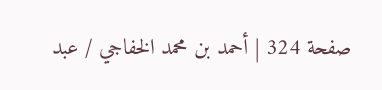صفحة 324 | أحمد بن محمد الخفاجي / عبد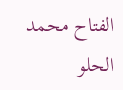الفتاح محمد الحلو